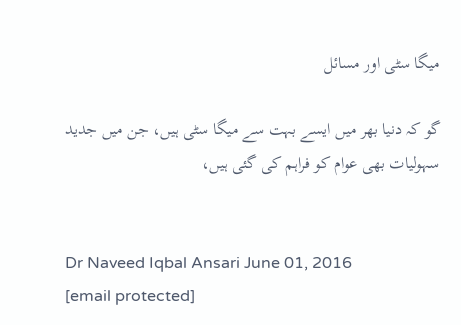میگا سٹی اور مسائل

گو کہ دنیا بھر میں ایسے بہت سے میگا سٹی ہیں، جن میں جدید سہولیات بھی عوام کو فراہم کی گئی ہیں،


Dr Naveed Iqbal Ansari June 01, 2016
[email protected]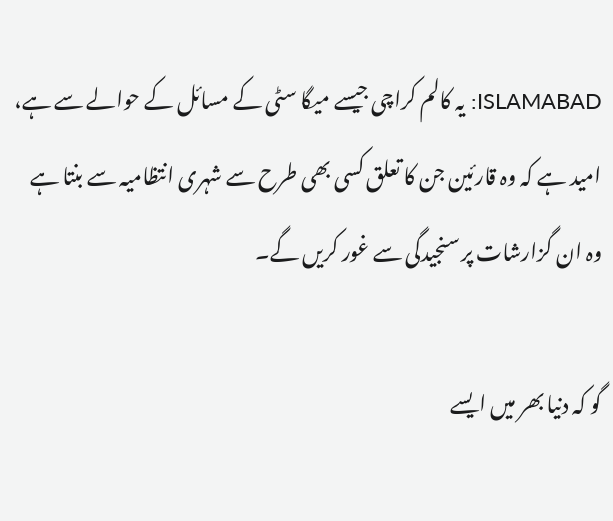ISLAMABAD: یہ کالم کراچی جیسے میگا سٹی کے مسائل کے حوالے سے ہے، امید ہے کہ وہ قارئین جن کا تعلق کسی بھی طرح سے شہری انتظامیہ سے بنتا ہے وہ ان گزارشات پر سنجیدگی سے غور کریں گے۔

گو کہ دنیا بھر میں ایسے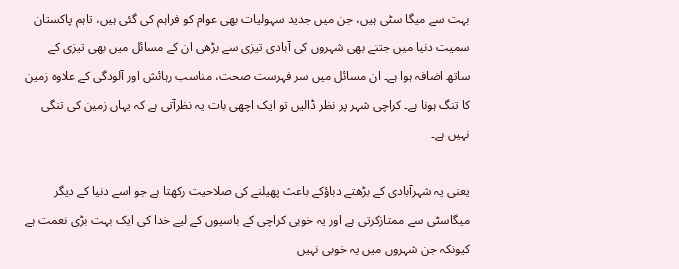بہت سے میگا سٹی ہیں، جن میں جدید سہولیات بھی عوام کو فراہم کی گئی ہیں، تاہم پاکستان سمیت دنیا میں جتنے بھی شہروں کی آبادی تیزی سے بڑھی ان کے مسائل میں بھی تیزی کے ساتھ اضافہ ہوا ہے۔ ان مسائل میں سر فہرست صحت، مناسب رہائش اور آلودگی کے علاوہ زمین کا تنگ ہونا ہے۔ کراچی شہر پر نظر ڈالیں تو ایک اچھی بات یہ نظرآتی ہے کہ یہاں زمین کی تنگی نہیں ہے۔

یعنی یہ شہرآبادی کے بڑھتے دباؤکے باعث پھیلنے کی صلاحیت رکھتا ہے جو اسے دنیا کے دیگر میگاسٹی سے ممتازکرتی ہے اور یہ خوبی کراچی کے باسیوں کے لیے خدا کی ایک بہت بڑی نعمت ہے کیونکہ جن شہروں میں یہ خوبی نہیں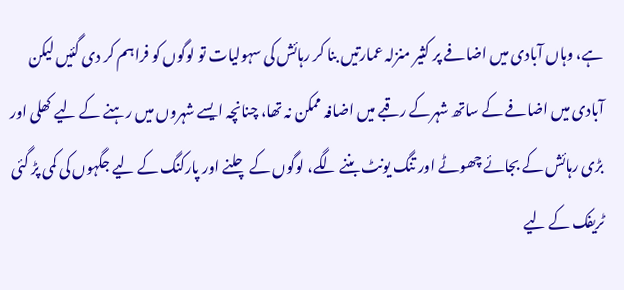ہے، وہاں آبادی میں اضافے پر کثیر منزلہ عمارتیں بنا کر رہائش کی سہولیات تو لوگوں کو فراہم کر دی گئیں لیکن آبادی میں اضافے کے ساتھ شہرکے رقبے میں اضافہ ممکن نہ تھا، چنانچہ ایسے شہروں میں رہنے کے لیے کھلی اور بڑی رہائش کے بجائے چھوٹے اور تنگ یونٹ بننے لگے، لوگوں کے چلنے اور پارکنگ کے لیے جگہوں کی کمی پڑ گئی ٹریفک کے لیے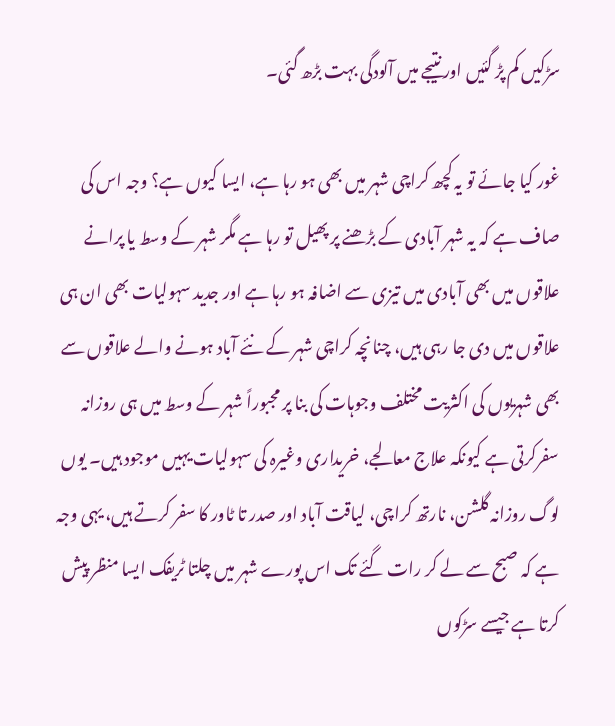سڑکیں کم پڑ گئیں اور نتیجے میں آلودگی بہت بڑھ گئی۔

غور کیا جائے تو یہ کچھ کراچی شہر میں بھی ہو رہا ہے، ایسا کیوں ہے؟ وجہ اس کی صاف ہے کہ یہ شہر آبادی کے بڑھنے پر پھیل تو رہا ہے مگر شہر کے وسط یا پرانے علاقوں میں بھی آبادی میں تیزی سے اضافہ ہو رہا ہے اور جدید سہولیات بھی ان ہی علاقوں میں دی جا رہی ہیں، چنانچہ کراچی شہر کے نئے آباد ہونے والے علاقوں سے بھی شہریوں کی اکثریت مختلف وجوہات کی بنا پر مجبوراً شہر کے وسط میں ہی روزانہ سفرکرتی ہے کیونکہ علاج معالجے، خریداری وغیرہ کی سہولیات یہیں موجود ہیں۔ یوں لوگ روزانہ گلشن، نارتھ کراچی، لیاقت آباد اور صدر تا ٹاور کا سفر کرتے ہیں، یہی وجہ ہے کہ صبح سے لے کر رات گئے تک اس پورے شہر میں چلتا ٹریفک ایسا منظر پیش کرتا ہے جیسے سڑکوں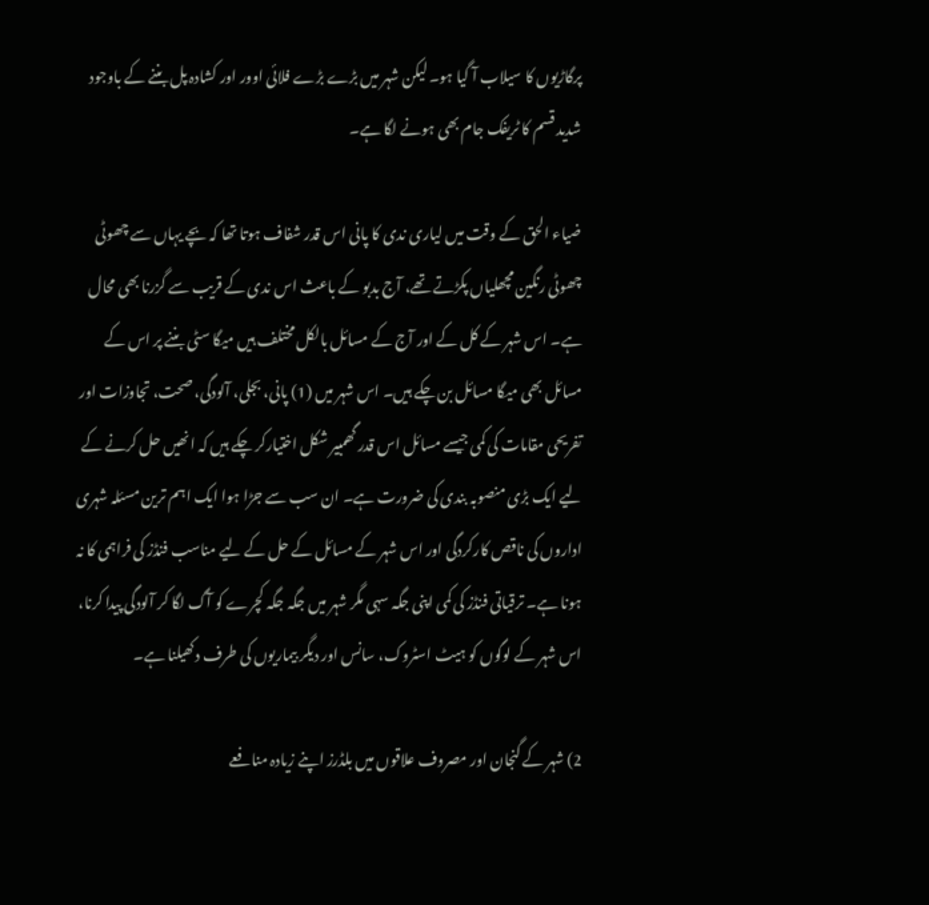پرگاڑیوں کا سیلاب آ گیا ہو۔ لیکن شہر میں بڑے بڑے فلائی اوور اور کشادہ پل بننے کے باوجود شدید قسم کا ٹریفک جام بھی ہونے لگا ہے۔

ضیاء الحق کے وقت میں لیاری ندی کا پانی اس قدر شفاف ہوتا تھا کہ بچے یہاں سے چھوٹی چھوٹی رنگین مچھلیاں پکڑتے تھے، آج بدبو کے باعث اس ندی کے قریب سے گزرنا بھی محال ہے۔ اس شہر کے کل کے اور آج کے مسائل بالکل مختلف ہیں میگا سٹی بننے پر اس کے مسائل بھی میگا مسائل بن چکے ہیں۔ اس شہر میں (1) پانی، بجلی، آلودگی، صحت، تجاوزات اور تفریحی مقامات کی کمی جیسے مسائل اس قدر گھمبیر شکل اختیارکر چکے ہیں کہ انھیں حل کرنے کے لیے ایک بڑی منصوبہ بندی کی ضرورت ہے۔ ان سب سے جڑا ہوا ایک اہم ترین مسئلہ شہری اداروں کی ناقص کارکردگی اور اس شہر کے مسائل کے حل کے لیے مناسب فنڈز کی فراہمی کا نہ ہونا ہے۔ ترقیاتی فنڈز کی کمی اپنی جگہ سہی مگر شہر میں جگہ جگہ کچرے کو آگ لگا کر آلودگی پیدا کرنا، اس شہر کے لوگوں کو ہیٹ اسٹروک، سانس اور دیگر بیماریوں کی طرف دکھیلنا ہے۔

2) شہر کے گنجان اور مصروف علاقوں میں بلڈرز اپنے زیادہ منافعے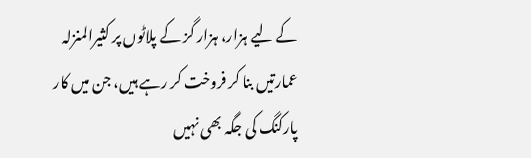کے لیے ہزار، ہزار گز کے پلاٹوں پر کثیرالمنزلہ عمارتیں بنا کر فروخت کر رہے ہیں، جن میں کار پارکنگ کی جگہ بھی نہیں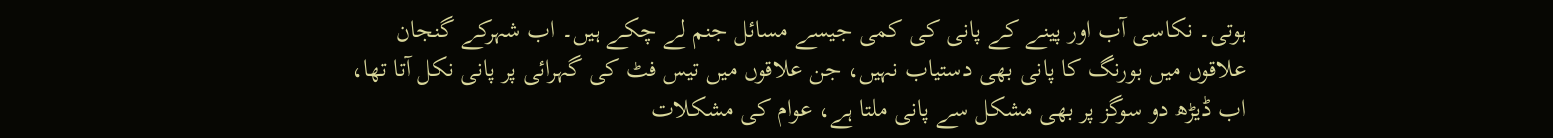ہوتی۔ نکاسی آب اور پینے کے پانی کی کمی جیسے مسائل جنم لے چکے ہیں۔ اب شہرکے گنجان علاقوں میں بورنگ کا پانی بھی دستیاب نہیں، جن علاقوں میں تیس فٹ کی گہرائی پر پانی نکل آتا تھا، اب ڈیڑھ دو سوگز پر بھی مشکل سے پانی ملتا ہے، عوام کی مشکلات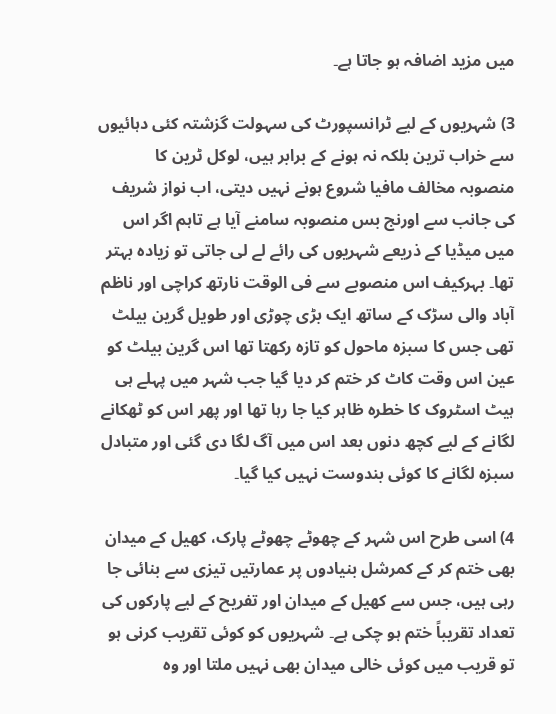میں مزید اضافہ ہو جاتا ہے۔

3) شہریوں کے لیے ٹرانسپورٹ کی سہولت گزشتہ کئی دہائیوں سے خراب ترین بلکہ نہ ہونے کے برابر ہیں، لوکل ٹرین کا منصوبہ مخالف مافیا شروع ہونے نہیں دیتی، اب نواز شریف کی جانب سے اورنج بس منصوبہ سامنے آیا ہے تاہم اگر اس میں میڈیا کے ذریعے شہریوں کی رائے لے لی جاتی تو زیادہ بہتر تھا۔ بہرکیف اس منصوبے سے فی الوقت نارتھ کراچی اور ناظم آباد والی سڑک کے ساتھ ایک بڑی چوڑی اور طویل گرین بیلٹ تھی جس کا سبزہ ماحول کو تازہ رکھتا تھا اس گرین بیلٹ کو عین اس وقت کاٹ کر ختم کر دیا گیا جب شہر میں پہلے ہی ہیٹ اسٹروک کا خطرہ ظاہر کیا جا رہا تھا اور پھر اس کو ٹھکانے لگانے کے لیے کچھ دنوں بعد اس میں آگ لگا دی گئی اور متبادل سبزہ لگانے کا کوئی بندوست نہیں کیا گیا۔

4) اسی طرح اس شہر کے چھوٹے چھوٹے پارک، کھیل کے میدان بھی ختم کر کے کمرشل بنیادوں پر عمارتیں تیزی سے بنائی جا رہی ہیں، جس سے کھیل کے میدان اور تفریح کے لیے پارکوں کی تعداد تقریباً ختم ہو چکی ہے۔ شہریوں کو کوئی تقریب کرنی ہو تو قریب میں کوئی خالی میدان بھی نہیں ملتا اور وہ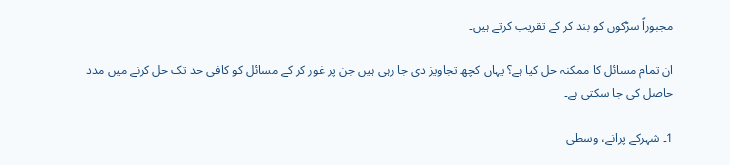مجبوراً سڑکوں کو بند کر کے تقریب کرتے ہیں۔

ان تمام مسائل کا ممکنہ حل کیا ہے؟ یہاں کچھ تجاویز دی جا رہی ہیں جن پر غور کر کے مسائل کو کافی حد تک حل کرنے میں مدد حاصل کی جا سکتی ہے۔

1۔ شہرکے پرانے، وسطی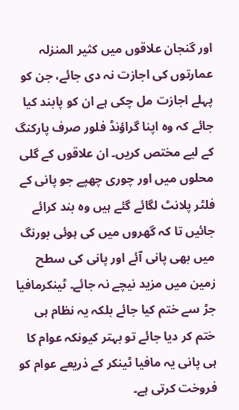اور گنجان علاقوں میں کثیر المنزلہ عمارتوں کی اجازت نہ دی جائے، جن کو پہلے اجازت مل چکی ہے ان کو پابند کیا جائے کہ وہ اپنا گراؤنڈ فلور صرف پارکنگ کے لیے مختص کریں۔ ان علاقوں کے گلی محلوں میں اور چوری چھپے جو پانی کے فلٹر پلانٹ لگائے گئے ہیں وہ بند کرائے جائیں تا کہ گھروں میں کی ہوئی بورنگ میں بھی پانی آئے اور پانی کی سطح زمین میں مزید نیچے نہ جائے۔ ٹینکرمافیا جڑ سے ختم کیا جائے بلکہ یہ نظام ہی ختم کر دیا جائے تو بہتر کیونکہ عوام کا ہی پانی یہ مافیا ٹینکر کے ذریعے عوام کو فروخت کرتی ہے۔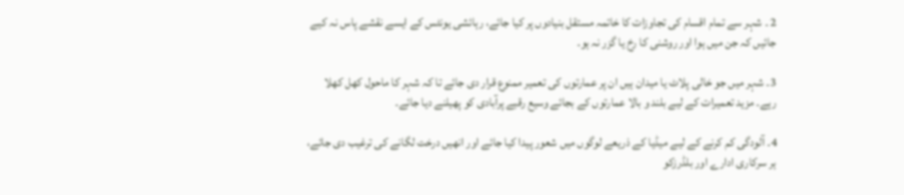2 ۔ شہر سے تمام اقسام کی تجاوزات کا خاتمہ مستقل بنیادوں پر کیا جائے، رہائشی یونٹس کے ایسے نقشے پاس نہ کیے جائیں کہ جن میں ہوا اور روشنی کا رخ یا گزر نہ ہو۔

3۔ شہر میں جو خالی پلاٹ یا میدان ہیں ان پر عمارتوں کی تعمیر ممنوع قرار دی جائے تا کہ شہر کا ماحول کھل کھلا رہے۔ مزید تعمیرات کے لیے بلند و بالا عمارتوں کے بجائے وسیع رقبے پرآبادی کو پھیلنے دیا جائے۔

4۔ آلودگی کم کرنے کے لیے میڈیا کے ذریعے لوگوں میں شعور پیدا کیا جائے اور انھیں درخت لگانے کی ترغیب دی جائے، ہر سرکاری ادارے اور بلڈرزکو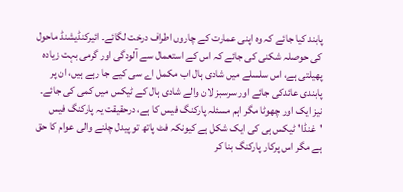پابند کیا جائے کہ وہ اپنی عمارت کے چاروں اطراف درخت لگائے۔ ائیرکنڈیشنڈ ماحول کی حوصلہ شکنی کی جائے کہ اس کے استعمال سے آلودگی اور گرمی بہت زیادہ پھیلتی ہے، اس سلسلے میں شادی ہال اب مکمل اے سی کیے جا رہے ہیں، ان پر پابندی عائدکی جائے اور سرسبز لان والے شادی ہال کے ٹیکس میں کمی کی جائے۔ نیز ایک اور چھوٹا مگر اہم مسئلہ پارکنگ فیس کا ہے، درحقیقت یہ پارکنگ فیس 'غنڈا' ٹیکس ہی کی ایک شکل ہے کیونکہ فٹ پاتھ تو پیدل چلنے والی عوام کا حق ہے مگر اس پرکار پارکنگ بنا کر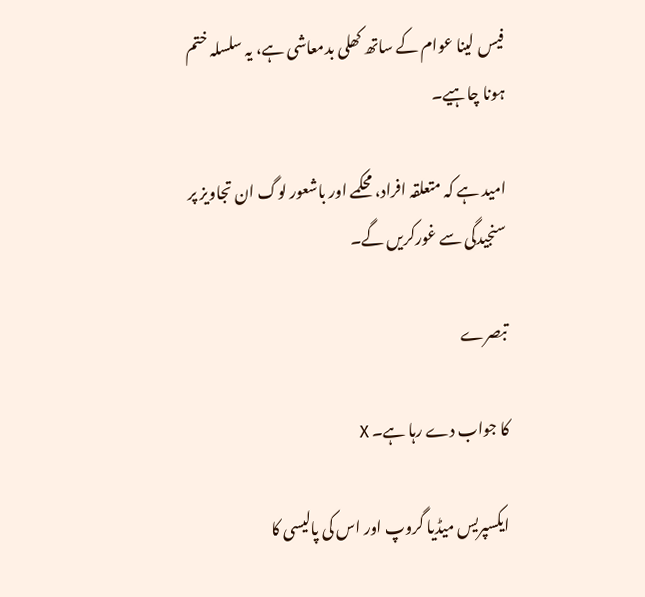فیس لینا عوام کے ساتھ کھلی بدمعاشی ہے، یہ سلسلہ ختم ہونا چاہیے۔

امید ہے کہ متعلقہ افراد، محکمے اور باشعور لوگ ان تجاویز پر سنجیدگی سے غورکریں گے۔

تبصرے

کا جواب دے رہا ہے۔ X

ایکسپریس میڈیا گروپ اور اس کی پالیسی کا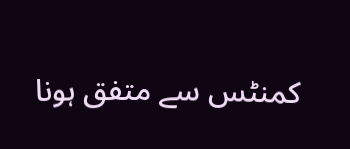کمنٹس سے متفق ہونا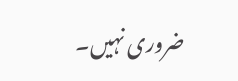ضروری نہیں۔